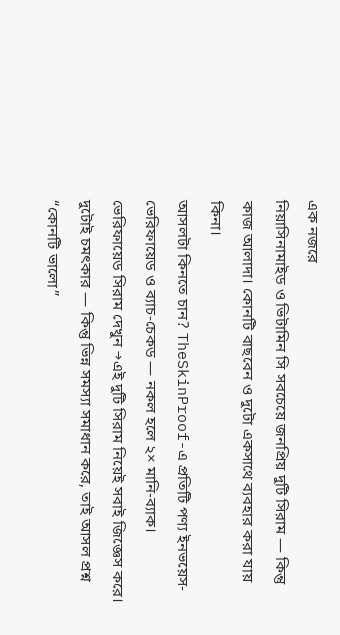এক নজরে
নিয়াসিনামাইড ও ভিটামিন সি সবচেয়ে জনপ্রিয় দুটি সিরাম — কিন্তু কাজ আলাদা। কোনটি বাছবেন ও দুটো একসাথে ব্যবহার করা যায় কিনা।
আসলটা কিনতে চান? TheSkinProof-এ প্রতিটি পণ্য ইনভয়েস-ভেরিফায়েড ও ব্যাচ-চেকড — নকল হলে ২× মানি-ব্যাক।
ভেরিফায়েড সিরাম দেখুন →এই দুটি সিরাম নিয়েই সবাই জিজ্ঞেস করে। দুটোই চমৎকার — কিন্তু ভিন্ন সমস্যা সমাধান করে, তাই আসল প্রশ্ন “কোনটি ভালো”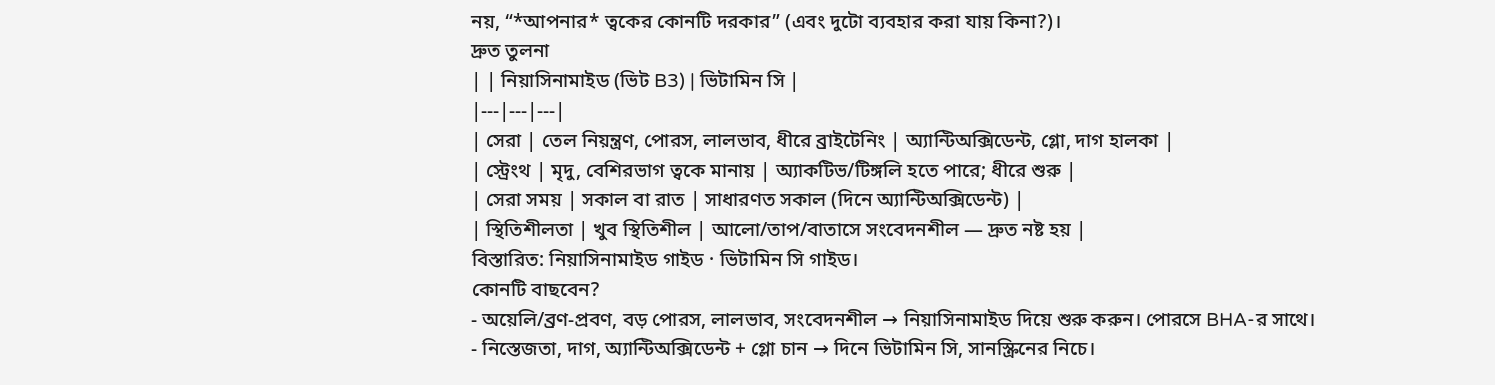নয়, “*আপনার* ত্বকের কোনটি দরকার” (এবং দুটো ব্যবহার করা যায় কিনা?)।
দ্রুত তুলনা
| | নিয়াসিনামাইড (ভিট B3) | ভিটামিন সি |
|---|---|---|
| সেরা | তেল নিয়ন্ত্রণ, পোরস, লালভাব, ধীরে ব্রাইটেনিং | অ্যান্টিঅক্সিডেন্ট, গ্লো, দাগ হালকা |
| স্ট্রেংথ | মৃদু, বেশিরভাগ ত্বকে মানায় | অ্যাকটিভ/টিঙ্গলি হতে পারে; ধীরে শুরু |
| সেরা সময় | সকাল বা রাত | সাধারণত সকাল (দিনে অ্যান্টিঅক্সিডেন্ট) |
| স্থিতিশীলতা | খুব স্থিতিশীল | আলো/তাপ/বাতাসে সংবেদনশীল — দ্রুত নষ্ট হয় |
বিস্তারিত: নিয়াসিনামাইড গাইড · ভিটামিন সি গাইড।
কোনটি বাছবেন?
- অয়েলি/ব্রণ-প্রবণ, বড় পোরস, লালভাব, সংবেদনশীল → নিয়াসিনামাইড দিয়ে শুরু করুন। পোরসে BHA-র সাথে।
- নিস্তেজতা, দাগ, অ্যান্টিঅক্সিডেন্ট + গ্লো চান → দিনে ভিটামিন সি, সানস্ক্রিনের নিচে।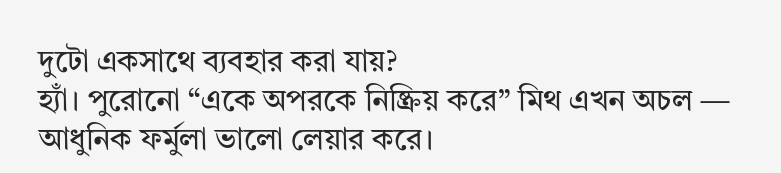দুটো একসাথে ব্যবহার করা যায়?
হ্যাঁ। পুরোনো “একে অপরকে নিষ্ক্রিয় করে” মিথ এখন অচল — আধুনিক ফর্মুলা ভালো লেয়ার করে।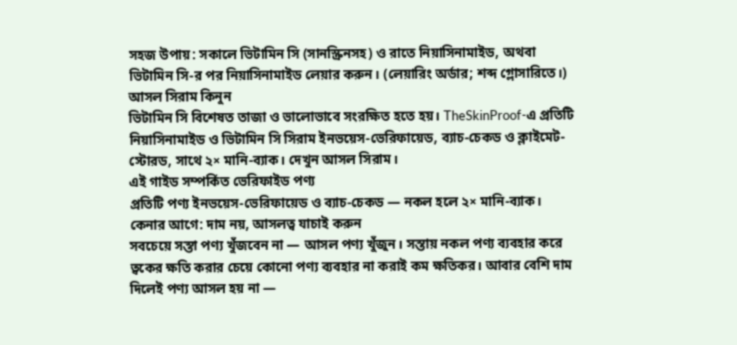সহজ উপায়: সকালে ভিটামিন সি (সানস্ক্রিনসহ) ও রাতে নিয়াসিনামাইড, অথবা ভিটামিন সি-র পর নিয়াসিনামাইড লেয়ার করুন। (লেয়ারিং অর্ডার; শব্দ গ্লোসারিতে।)
আসল সিরাম কিনুন
ভিটামিন সি বিশেষত তাজা ও ভালোভাবে সংরক্ষিত হতে হয়। TheSkinProof-এ প্রতিটি নিয়াসিনামাইড ও ভিটামিন সি সিরাম ইনভয়েস-ভেরিফায়েড, ব্যাচ-চেকড ও ক্লাইমেট-স্টোরড, সাথে ২× মানি-ব্যাক। দেখুন আসল সিরাম।
এই গাইড সম্পর্কিত ভেরিফাইড পণ্য
প্রতিটি পণ্য ইনভয়েস-ভেরিফায়েড ও ব্যাচ-চেকড — নকল হলে ২× মানি-ব্যাক।
কেনার আগে: দাম নয়, আসলত্ব যাচাই করুন
সবচেয়ে সস্তা পণ্য খুঁজবেন না — আসল পণ্য খুঁজুন। সস্তায় নকল পণ্য ব্যবহার করে ত্বকের ক্ষতি করার চেয়ে কোনো পণ্য ব্যবহার না করাই কম ক্ষতিকর। আবার বেশি দাম দিলেই পণ্য আসল হয় না —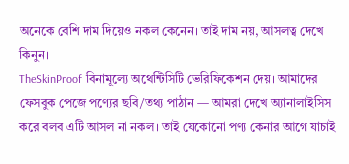অনেকে বেশি দাম দিয়েও নকল কেনেন। তাই দাম নয়, আসলত্ব দেখে কিনুন।
TheSkinProof বিনামূল্যে অথেন্টিসিটি ভেরিফিকেশন দেয়। আমাদের ফেসবুক পেজে পণ্যের ছবি/তথ্য পাঠান — আমরা দেখে অ্যানালাইসিস করে বলব এটি আসল না নকল। তাই যেকোনো পণ্য কেনার আগে যাচাই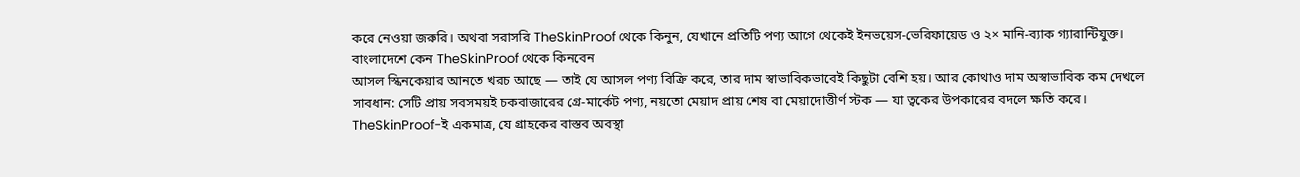করে নেওয়া জরুরি। অথবা সরাসরি TheSkinProof থেকে কিনুন, যেখানে প্রতিটি পণ্য আগে থেকেই ইনভয়েস-ভেরিফায়েড ও ২× মানি-ব্যাক গ্যারান্টিযুক্ত।
বাংলাদেশে কেন TheSkinProof থেকে কিনবেন
আসল স্কিনকেয়ার আনতে খরচ আছে — তাই যে আসল পণ্য বিক্রি করে, তার দাম স্বাভাবিকভাবেই কিছুটা বেশি হয়। আর কোথাও দাম অস্বাভাবিক কম দেখলে সাবধান: সেটি প্রায় সবসময়ই চকবাজারের গ্রে-মার্কেট পণ্য, নয়তো মেয়াদ প্রায় শেষ বা মেয়াদোত্তীর্ণ স্টক — যা ত্বকের উপকারের বদলে ক্ষতি করে।
TheSkinProof-ই একমাত্র, যে গ্রাহকের বাস্তব অবস্থা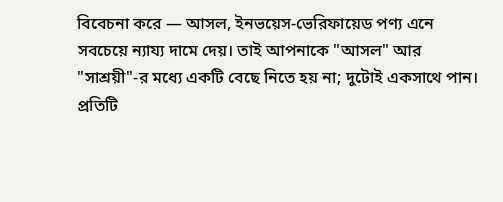বিবেচনা করে — আসল, ইনভয়েস-ভেরিফায়েড পণ্য এনে সবচেয়ে ন্যায্য দামে দেয়। তাই আপনাকে "আসল" আর "সাশ্রয়ী"-র মধ্যে একটি বেছে নিতে হয় না; দুটোই একসাথে পান।
প্রতিটি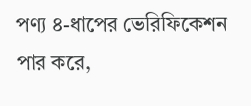পণ্য ৪-ধাপের ভেরিফিকেশন পার করে,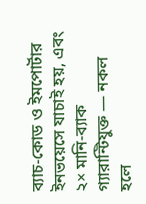ব্যাচ-কোড ও ইমপোর্টার ইনভয়েসে যাচাই হয়, এবং ২× মানি-ব্যাক গ্যারান্টিযুক্ত — নকল হলে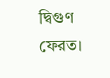দ্বিগুণ ফেরত।